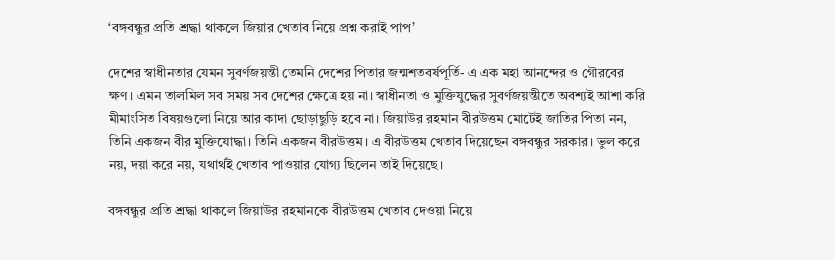‘বঙ্গবন্ধুর প্রতি শ্রদ্ধা থাকলে জিয়ার খেতাব নিয়ে প্রশ্ন করাই পাপ’

দেশের স্বাধীনতার যেমন সুবর্ণজয়ন্তী তেমনি দেশের পিতার জন্মশতবর্ষপূর্তি- এ এক মহা আনন্দের ও গৌরবের ক্ষণ। এমন তালমিল সব সময় সব দেশের ক্ষেত্রে হয় না। স্বাধীনতা ও মুক্তিযুদ্ধের সুবর্ণজয়ন্তীতে অবশ্যই আশা করি মীমাংসিত বিষয়গুলো নিয়ে আর কাদা ছোড়াছুড়ি হবে না। জিয়াউর রহমান বীরউত্তম মোটেই জাতির পিতা নন, তিনি একজন বীর মুক্তিযোদ্ধা। তিনি একজন বীরউত্তম। এ বীরউত্তম খেতাব দিয়েছেন বঙ্গবন্ধুর সরকার। ভুল করে নয়, দয়া করে নয়, যথার্থই খেতাব পাওয়ার যোগ্য ছিলেন তাই দিয়েছে।

বঙ্গবন্ধুর প্রতি শ্রদ্ধা থাকলে জিয়াউর রহমানকে বীরউত্তম খেতাব দেওয়া নিয়ে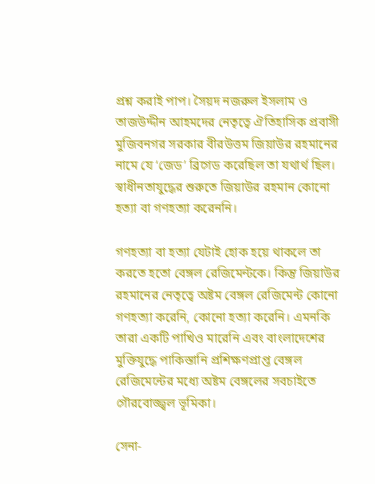প্রশ্ন করাই পাপ। সৈয়দ নজরুল ইসলাম ও তাজউদ্দীন আহমদের নেতৃত্বে ঐতিহাসিক প্রবাসী মুজিবনগর সরকার বীরউত্তম জিয়াউর রহমানের নামে যে ‘জেড’ ব্রিগেড করেছিল তা যথার্থ ছিল। স্বাধীনতাযুদ্ধের শুরুতে জিয়াউর রহমান কোনো হত্যা বা গণহত্যা করেননি।

গণহত্যা বা হত্যা যেটাই হোক হয়ে থাকলে তা করতে হতো বেঙ্গল রেজিমেন্টকে। কিন্তু জিয়াউর রহমানের নেতৃত্বে অষ্টম বেঙ্গল রেজিমেন্ট কোনো গণহত্যা করেনি, কোনো হত্যা করেনি। এমনকি তারা একটি পাখিও মারেনি এবং বাংলাদেশের মুক্তিযুদ্ধে পাকিস্তানি প্রশিক্ষণপ্রাপ্ত বেঙ্গল রেজিমেন্টের মধ্যে অষ্টম বেঙ্গলের সবচাইতে গৌরবোজ্জ্বল ভূমিকা।

সেনা-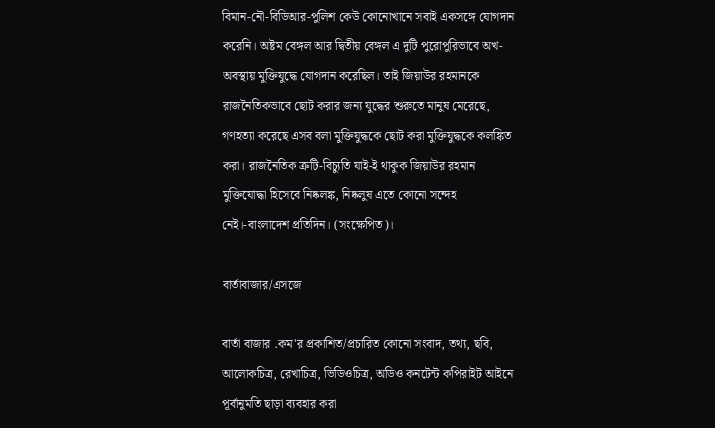বিমান-নৌ-বিডিআর-পুলিশ কেউ কোনোখানে সবাই একসঙ্গে যোগদান করেনি। অষ্টম বেঙ্গল আর দ্বিতীয় বেঙ্গল এ দুটি পুরোপুরিভাবে অখ- অবস্থায় মুক্তিযুদ্ধে যোগদান করেছিল। তাই জিয়াউর রহমানকে রাজনৈতিকভাবে ছোট করার জন্য যুদ্ধের শুরুতে মানুষ মেরেছে, গণহত্যা করেছে এসব বলা মুক্তিযুদ্ধকে ছোট করা মুক্তিযুদ্ধকে কলঙ্কিত করা। রাজনৈতিক ত্রুটি-বিচ্যুতি যাই-ই থাকুক জিয়াউর রহমান মুক্তিযোদ্ধা হিসেবে নিষ্কলঙ্ক, নিষ্কলুষ এতে কোনো সন্দেহ নেই।-বাংলাদেশ প্রতিদিন। (সংক্ষেপিত)।

বার্তাবাজার/এসজে

বার্তা বাজার .কম'র প্রকাশিত/প্রচারিত কোনো সংবাদ, তথ্য, ছবি, আলোকচিত্র, রেখাচিত্র, ভিডিওচিত্র, অডিও কনটেন্ট কপিরাইট আইনে পূর্বানুমতি ছাড়া ব্যবহার করা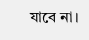যাবে না।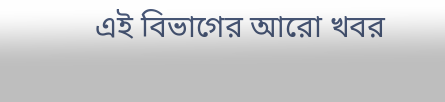এই বিভাগের আরো খবর